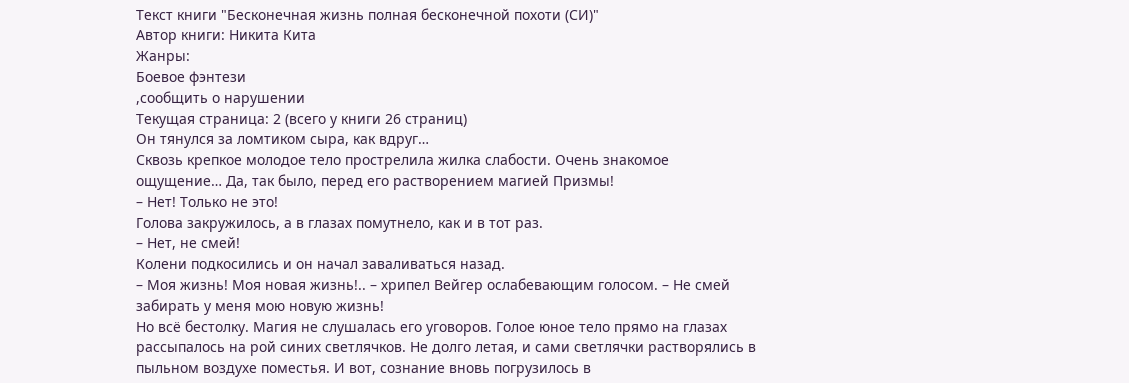Текст книги "Бесконечная жизнь полная бесконечной похоти (СИ)"
Автор книги: Никита Кита
Жанры:
Боевое фэнтези
,сообщить о нарушении
Текущая страница: 2 (всего у книги 26 страниц)
Он тянулся за ломтиком сыра, как вдруг…
Сквозь крепкое молодое тело прострелила жилка слабости. Очень знакомое ощущение… Да, так было, перед его растворением магией Призмы!
– Нет! Только не это!
Голова закружилось, а в глазах помутнело, как и в тот раз.
– Нет, не смей!
Колени подкосились и он начал заваливаться назад.
– Моя жизнь! Моя новая жизнь!.. – хрипел Вейгер ослабевающим голосом. – Не смей забирать у меня мою новую жизнь!
Но всё бестолку. Магия не слушалась его уговоров. Голое юное тело прямо на глазах рассыпалось на рой синих светлячков. Не долго летая, и сами светлячки растворялись в пыльном воздухе поместья. И вот, сознание вновь погрузилось в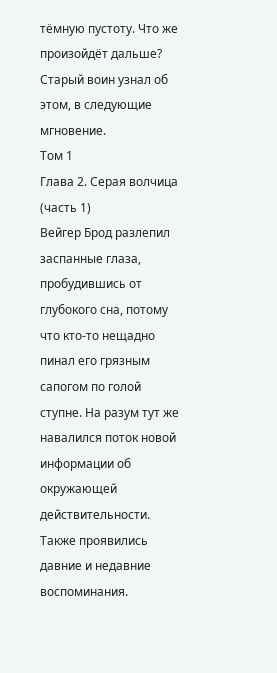тёмную пустоту. Что же произойдёт дальше? Старый воин узнал об этом, в следующие мгновение.
Том 1
Глава 2. Серая волчица (часть 1)
Вейгер Брод разлепил заспанные глаза, пробудившись от глубокого сна, потому что кто-то нещадно пинал его грязным сапогом по голой ступне. На разум тут же навалился поток новой информации об окружающей действительности. Также проявились давние и недавние воспоминания.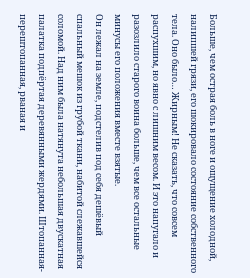Больше, чем острая боль в ноге и ощущение холодной, налипшей грязи, его шокировало состояние собственного тела. Оно было… Жирным! Не сказать, что совсем распухшим, но явно с лишним весом. И это напугало и разозлило старого воина больше, чем все остальные минусы его положения вместе взятые.
Он лежал на земле, подстелив под себя дешёвый спальный мешок из грубой ткани, набитой слежавшейся соломой. Над ним была натянута небольшая двускатная палатка подпёртая деревянными жердями. Штопанная-перештопанная, рваная и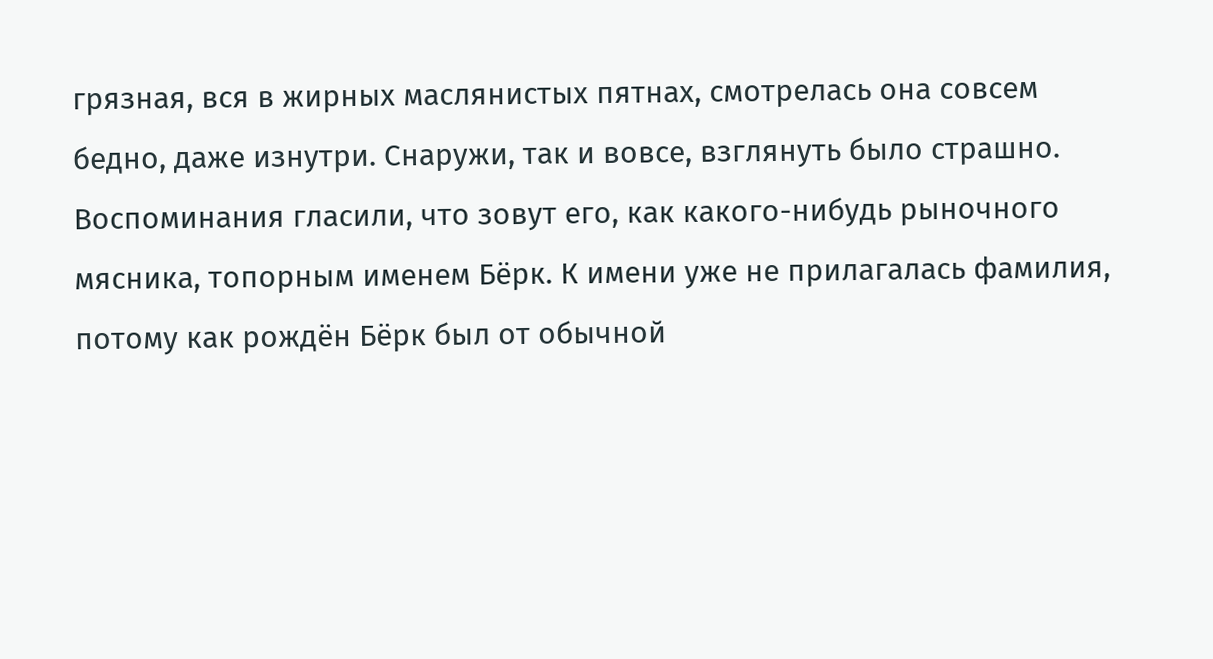грязная, вся в жирных маслянистых пятнах, смотрелась она совсем бедно, даже изнутри. Снаружи, так и вовсе, взглянуть было страшно.
Воспоминания гласили, что зовут его, как какого-нибудь рыночного мясника, топорным именем Бёрк. К имени уже не прилагалась фамилия, потому как рождён Бёрк был от обычной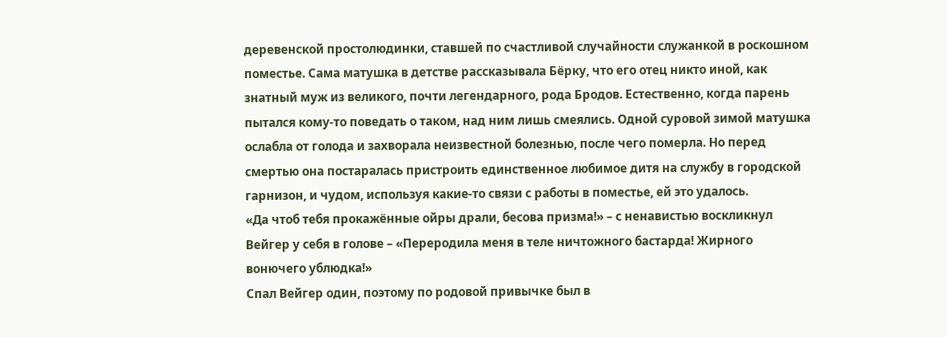деревенской простолюдинки, ставшей по счастливой случайности служанкой в роскошном поместье. Сама матушка в детстве рассказывала Бёрку, что его отец никто иной, как знатный муж из великого, почти легендарного, рода Бродов. Естественно, когда парень пытался кому-то поведать о таком, над ним лишь смеялись. Одной суровой зимой матушка ослабла от голода и захворала неизвестной болезнью, после чего померла. Но перед смертью она постаралась пристроить единственное любимое дитя на службу в городской гарнизон, и чудом, используя какие-то связи с работы в поместье, ей это удалось.
«Да чтоб тебя прокажённые ойры драли, бесова призма!» – с ненавистью воскликнул Вейгер у себя в голове – «Переродила меня в теле ничтожного бастарда! Жирного вонючего ублюдка!»
Спал Вейгер один, поэтому по родовой привычке был в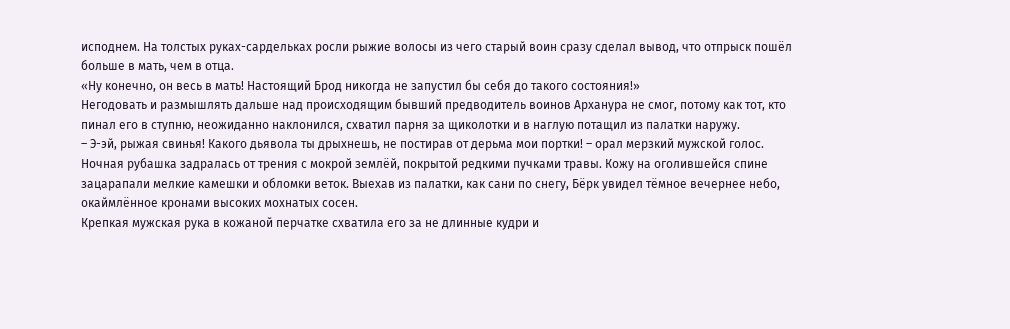исподнем. На толстых руках-сардельках росли рыжие волосы из чего старый воин сразу сделал вывод, что отпрыск пошёл больше в мать, чем в отца.
«Ну конечно, он весь в мать! Настоящий Брод никогда не запустил бы себя до такого состояния!»
Негодовать и размышлять дальше над происходящим бывший предводитель воинов Арханура не смог, потому как тот, кто пинал его в ступню, неожиданно наклонился, схватил парня за щиколотки и в наглую потащил из палатки наружу.
– Э-эй, рыжая свинья! Какого дьявола ты дрыхнешь, не постирав от дерьма мои портки! – орал мерзкий мужской голос.
Ночная рубашка задралась от трения с мокрой землёй, покрытой редкими пучками травы. Кожу на оголившейся спине зацарапали мелкие камешки и обломки веток. Выехав из палатки, как сани по снегу, Бёрк увидел тёмное вечернее небо, окаймлённое кронами высоких мохнатых сосен.
Крепкая мужская рука в кожаной перчатке схватила его за не длинные кудри и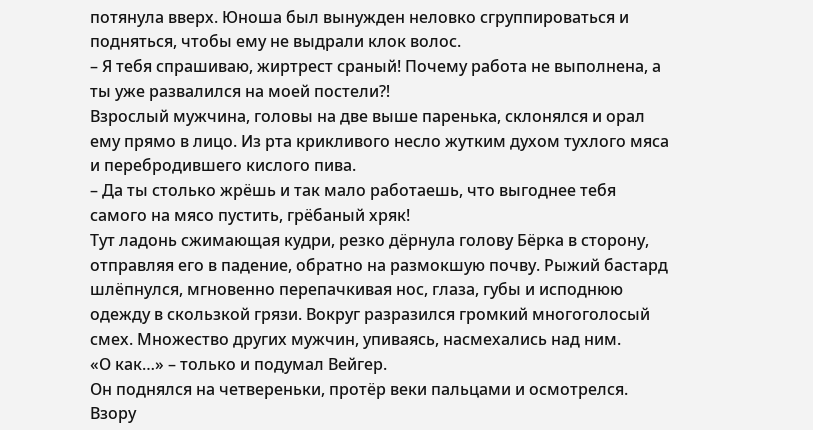потянула вверх. Юноша был вынужден неловко сгруппироваться и подняться, чтобы ему не выдрали клок волос.
– Я тебя спрашиваю, жиртрест сраный! Почему работа не выполнена, а ты уже развалился на моей постели⁈
Взрослый мужчина, головы на две выше паренька, склонялся и орал ему прямо в лицо. Из рта крикливого несло жутким духом тухлого мяса и перебродившего кислого пива.
– Да ты столько жрёшь и так мало работаешь, что выгоднее тебя самого на мясо пустить, грёбаный хряк!
Тут ладонь сжимающая кудри, резко дёрнула голову Бёрка в сторону, отправляя его в падение, обратно на размокшую почву. Рыжий бастард шлёпнулся, мгновенно перепачкивая нос, глаза, губы и исподнюю одежду в скользкой грязи. Вокруг разразился громкий многоголосый смех. Множество других мужчин, упиваясь, насмехались над ним.
«О как…» – только и подумал Вейгер.
Он поднялся на четвереньки, протёр веки пальцами и осмотрелся. Взору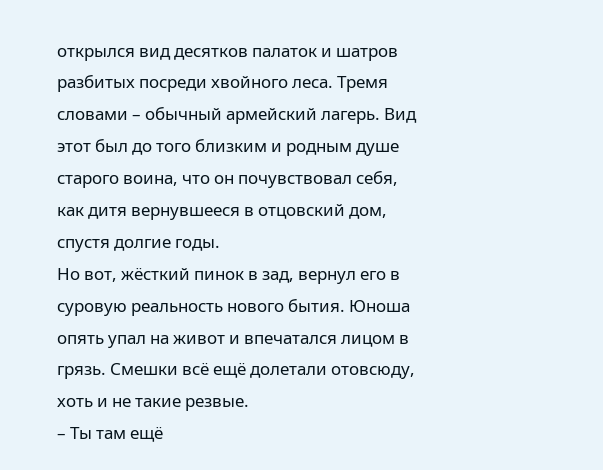открылся вид десятков палаток и шатров разбитых посреди хвойного леса. Тремя словами – обычный армейский лагерь. Вид этот был до того близким и родным душе старого воина, что он почувствовал себя, как дитя вернувшееся в отцовский дом, спустя долгие годы.
Но вот, жёсткий пинок в зад, вернул его в суровую реальность нового бытия. Юноша опять упал на живот и впечатался лицом в грязь. Смешки всё ещё долетали отовсюду, хоть и не такие резвые.
– Ты там ещё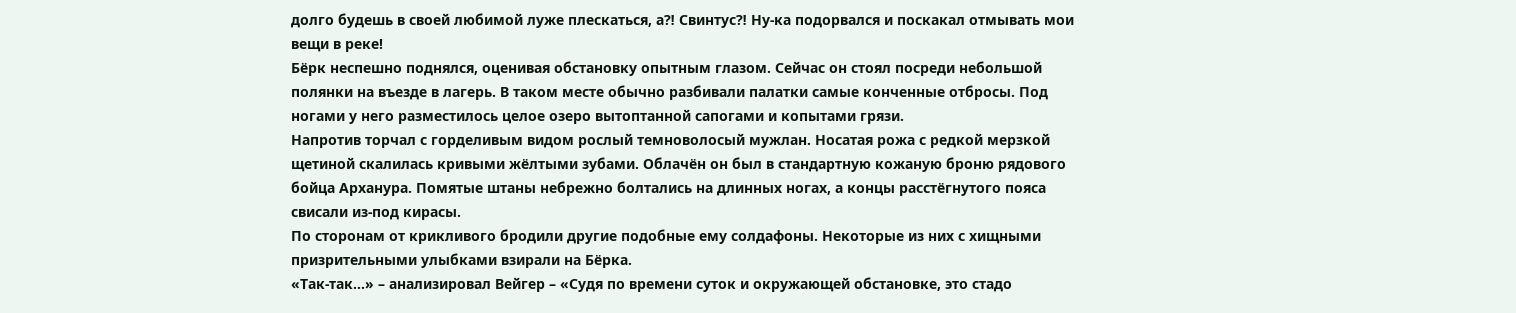долго будешь в своей любимой луже плескаться, а⁈ Свинтус⁈ Ну-ка подорвался и поскакал отмывать мои вещи в реке!
Бёрк неспешно поднялся, оценивая обстановку опытным глазом. Сейчас он стоял посреди небольшой полянки на въезде в лагерь. В таком месте обычно разбивали палатки самые конченные отбросы. Под ногами у него разместилось целое озеро вытоптанной сапогами и копытами грязи.
Напротив торчал с горделивым видом рослый темноволосый мужлан. Носатая рожа с редкой мерзкой щетиной скалилась кривыми жёлтыми зубами. Облачён он был в стандартную кожаную броню рядового бойца Арханура. Помятые штаны небрежно болтались на длинных ногах, а концы расстёгнутого пояса свисали из-под кирасы.
По сторонам от крикливого бродили другие подобные ему солдафоны. Некоторые из них с хищными призрительными улыбками взирали на Бёрка.
«Так-так…» – анализировал Вейгер – «Судя по времени суток и окружающей обстановке, это стадо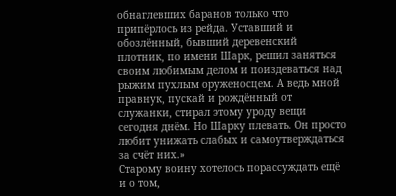обнаглевших баранов только что припёрлось из рейда. Уставший и обозлённый, бывший деревенский плотник, по имени Шарк, решил заняться своим любимым делом и поиздеваться над рыжим пухлым оруженосцем. А ведь мной правнук, пускай и рождённый от служанки, стирал этому уроду вещи сегодня днём. Но Шарку плевать. Он просто любит унижать слабых и самоутверждаться за счёт них.»
Старому воину хотелось порассуждать ещё и о том,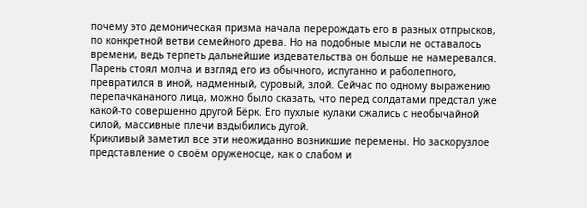почему это демоническая призма начала перерождать его в разных отпрысков, по конкретной ветви семейного древа. Но на подобные мысли не оставалось времени, ведь терпеть дальнейшие издевательства он больше не намеревался.
Парень стоял молча и взгляд его из обычного, испуганно и раболепного, превратился в иной, надменный, суровый, злой. Сейчас по одному выражению перепачкананого лица, можно было сказать, что перед солдатами предстал уже какой-то совершенно другой Бёрк. Его пухлые кулаки сжались с необычайной силой, массивные плечи вздыбились дугой.
Крикливый заметил все эти неожиданно возникшие перемены. Но заскорузлое представление о своём оруженосце, как о слабом и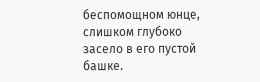беспомощном юнце, слишком глубоко засело в его пустой башке.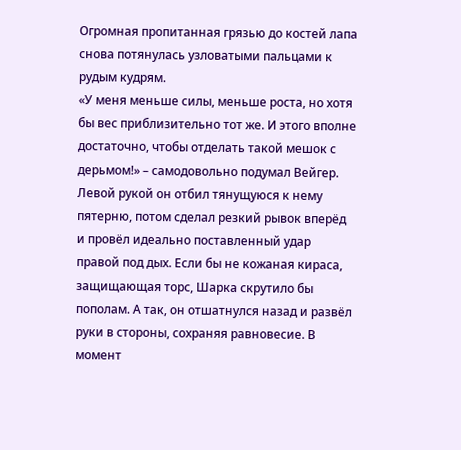Огромная пропитанная грязью до костей лапа снова потянулась узловатыми пальцами к рудым кудрям.
«У меня меньше силы, меньше роста, но хотя бы вес приблизительно тот же. И этого вполне достаточно, чтобы отделать такой мешок с дерьмом!» – самодовольно подумал Вейгер.
Левой рукой он отбил тянущуюся к нему пятерню, потом сделал резкий рывок вперёд и провёл идеально поставленный удар правой под дых. Если бы не кожаная кираса, защищающая торс, Шарка скрутило бы пополам. А так, он отшатнулся назад и развёл руки в стороны, сохраняя равновесие. В момент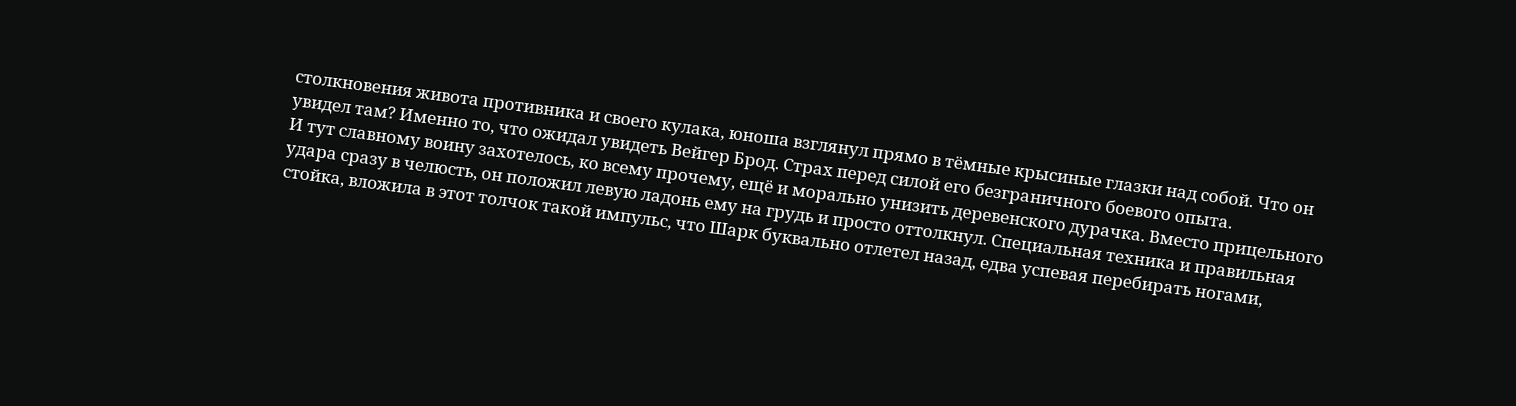столкновения живота противника и своего кулака, юноша взглянул прямо в тёмные крысиные глазки над собой. Что он увидел там? Именно то, что ожидал увидеть Вейгер Брод. Страх перед силой его безграничного боевого опыта.
И тут славному воину захотелось, ко всему прочему, ещё и морально унизить деревенского дурачка. Вместо прицельного удара сразу в челюсть, он положил левую ладонь ему на грудь и просто оттолкнул. Специальная техника и правильная стойка, вложила в этот толчок такой импульс, что Шарк буквально отлетел назад, едва успевая перебирать ногами,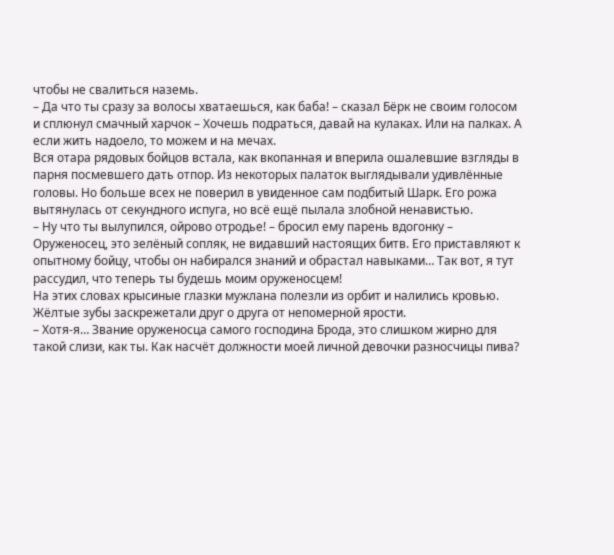чтобы не свалиться наземь.
– Да что ты сразу за волосы хватаешься, как баба! – сказал Бёрк не своим голосом и сплюнул смачный харчок – Хочешь подраться, давай на кулаках. Или на палках. А если жить надоело, то можем и на мечах.
Вся отара рядовых бойцов встала, как вкопанная и вперила ошалевшие взгляды в парня посмевшего дать отпор. Из некоторых палаток выглядывали удивлённые головы. Но больше всех не поверил в увиденное сам подбитый Шарк. Его рожа вытянулась от секундного испуга, но всё ещё пылала злобной ненавистью.
– Ну что ты вылупился, ойрово отродье! – бросил ему парень вдогонку – Оруженосец, это зелёный сопляк, не видавший настоящих битв. Его приставляют к опытному бойцу, чтобы он набирался знаний и обрастал навыками… Так вот, я тут рассудил, что теперь ты будешь моим оруженосцем!
На этих словах крысиные глазки мужлана полезли из орбит и налились кровью. Жёлтые зубы заскрежетали друг о друга от непомерной ярости.
– Хотя-я… Звание оруженосца самого господина Брода, это слишком жирно для такой слизи, как ты. Как насчёт должности моей личной девочки разносчицы пива?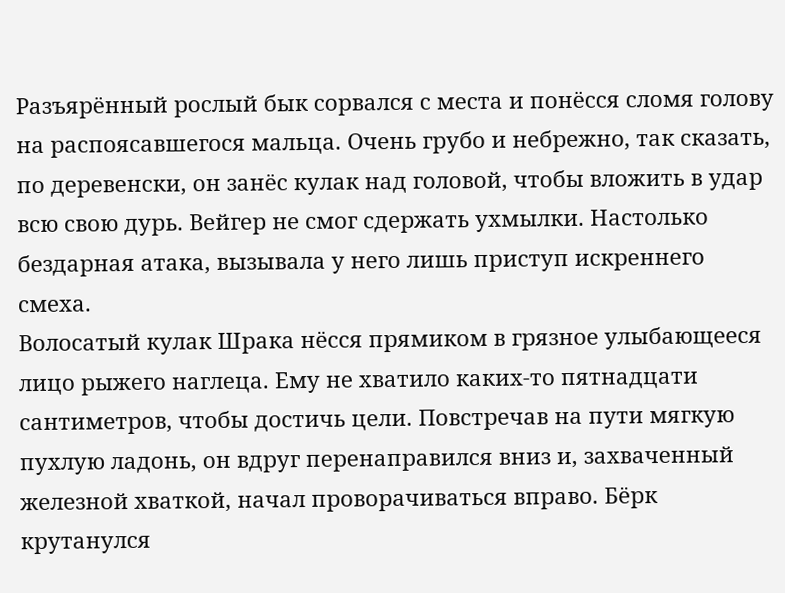Разъярённый рослый бык сорвался с места и понёсся сломя голову на распоясавшегося мальца. Очень грубо и небрежно, так сказать, по деревенски, он занёс кулак над головой, чтобы вложить в удар всю свою дурь. Вейгер не смог сдержать ухмылки. Настолько бездарная атака, вызывала у него лишь приступ искреннего смеха.
Волосатый кулак Шрака нёсся прямиком в грязное улыбающееся лицо рыжего наглеца. Ему не хватило каких-то пятнадцати сантиметров, чтобы достичь цели. Повстречав на пути мягкую пухлую ладонь, он вдруг перенаправился вниз и, захваченный железной хваткой, начал проворачиваться вправо. Бёрк крутанулся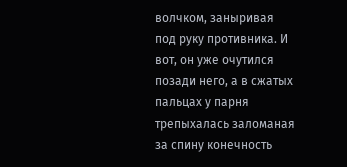волчком, заныривая под руку противника. И вот, он уже очутился позади него, а в сжатых пальцах у парня трепыхалась заломаная за спину конечность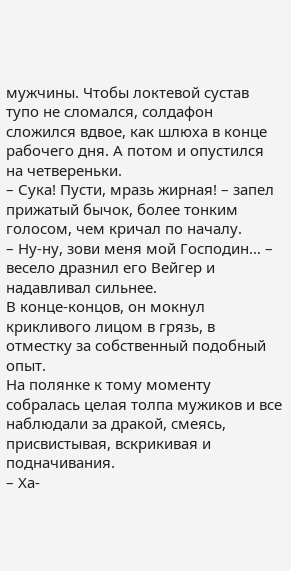мужчины. Чтобы локтевой сустав тупо не сломался, солдафон сложился вдвое, как шлюха в конце рабочего дня. А потом и опустился на четвереньки.
– Сука! Пусти, мразь жирная! – запел прижатый бычок, более тонким голосом, чем кричал по началу.
– Ну-ну, зови меня мой Господин… – весело дразнил его Вейгер и надавливал сильнее.
В конце-концов, он мокнул крикливого лицом в грязь, в отместку за собственный подобный опыт.
На полянке к тому моменту собралась целая толпа мужиков и все наблюдали за дракой, смеясь, присвистывая, вскрикивая и подначивания.
– Ха-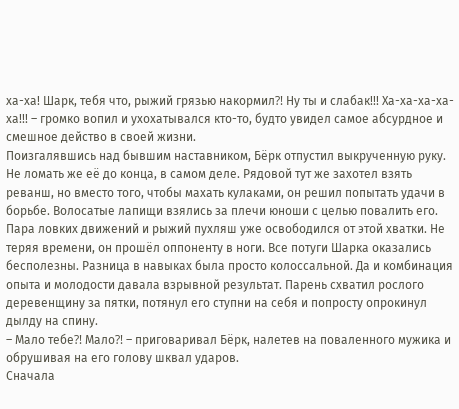ха-ха! Шарк, тебя что, рыжий грязью накормил⁈ Ну ты и слабак!!! Ха-ха-ха-ха-ха!!! – громко вопил и ухохатывался кто-то, будто увидел самое абсурдное и смешное действо в своей жизни.
Поизгалявшись над бывшим наставником, Бёрк отпустил выкрученную руку. Не ломать же её до конца, в самом деле. Рядовой тут же захотел взять реванш, но вместо того, чтобы махать кулаками, он решил попытать удачи в борьбе. Волосатые лапищи взялись за плечи юноши с целью повалить его. Пара ловких движений и рыжий пухляш уже освободился от этой хватки. Не теряя времени, он прошёл оппоненту в ноги. Все потуги Шарка оказались бесполезны. Разница в навыках была просто колоссальной. Да и комбинация опыта и молодости давала взрывной результат. Парень схватил рослого деревенщину за пятки, потянул его ступни на себя и попросту опрокинул дылду на спину.
– Мало тебе⁈ Мало⁈ – приговаривал Бёрк, налетев на поваленного мужика и обрушивая на его голову шквал ударов.
Сначала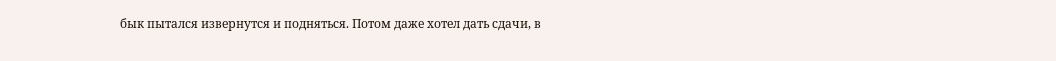бык пытался извернутся и подняться. Потом даже хотел дать сдачи, в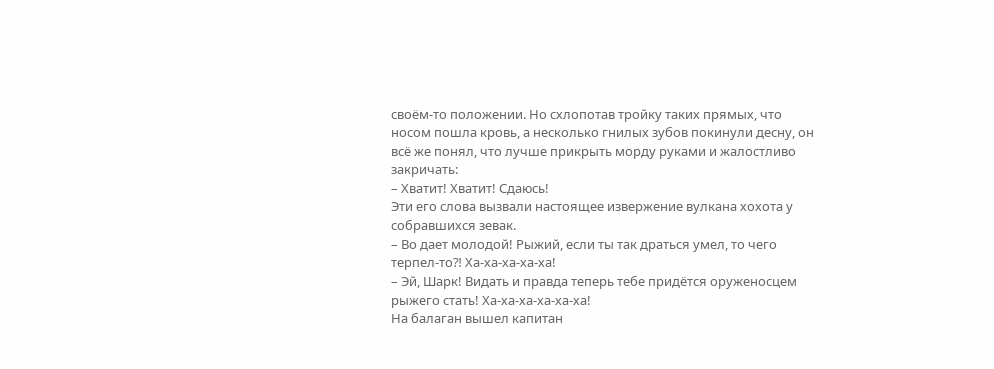своём-то положении. Но схлопотав тройку таких прямых, что носом пошла кровь, а несколько гнилых зубов покинули десну, он всё же понял, что лучше прикрыть морду руками и жалостливо закричать:
– Хватит! Хватит! Сдаюсь!
Эти его слова вызвали настоящее извержение вулкана хохота у собравшихся зевак.
– Во дает молодой! Рыжий, если ты так драться умел, то чего терпел-то⁈ Ха-ха-ха-ха-ха!
– Эй, Шарк! Видать и правда теперь тебе придётся оруженосцем рыжего стать! Ха-ха-ха-ха-ха-ха!
На балаган вышел капитан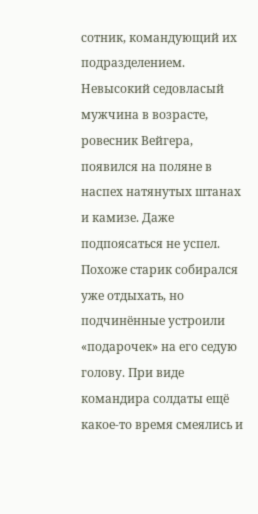сотник, командующий их подразделением. Невысокий седовласый мужчина в возрасте, ровесник Вейгера, появился на поляне в наспех натянутых штанах и камизе. Даже подпоясаться не успел. Похоже старик собирался уже отдыхать, но подчинённые устроили «подарочек» на его седую голову. При виде командира солдаты ещё какое-то время смеялись и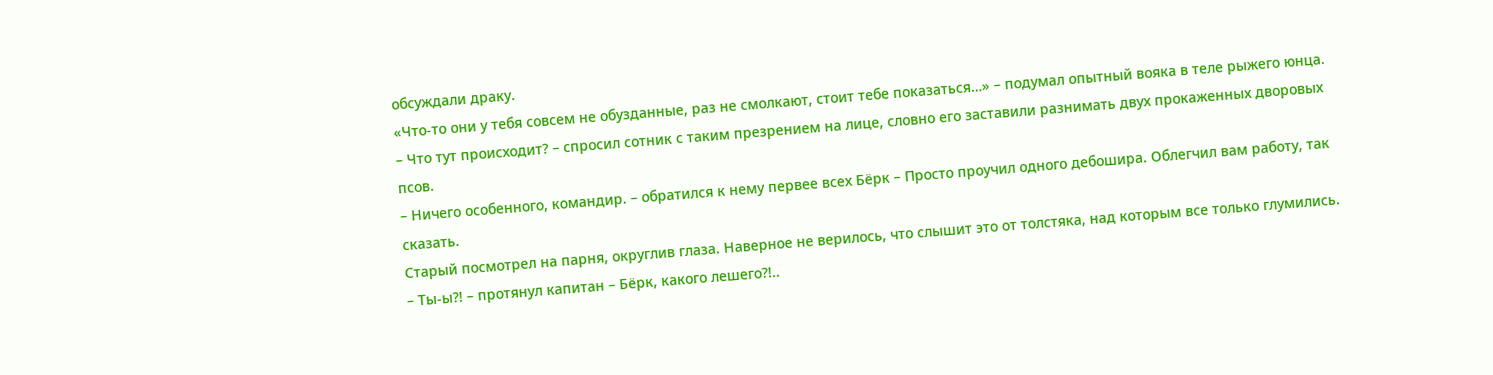обсуждали драку.
«Что-то они у тебя совсем не обузданные, раз не смолкают, стоит тебе показаться…» – подумал опытный вояка в теле рыжего юнца.
– Что тут происходит? – спросил сотник с таким презрением на лице, словно его заставили разнимать двух прокаженных дворовых псов.
– Ничего особенного, командир. – обратился к нему первее всех Бёрк – Просто проучил одного дебошира. Облегчил вам работу, так сказать.
Старый посмотрел на парня, округлив глаза. Наверное не верилось, что слышит это от толстяка, над которым все только глумились.
– Ты-ы⁈ – протянул капитан – Бёрк, какого лешего⁈..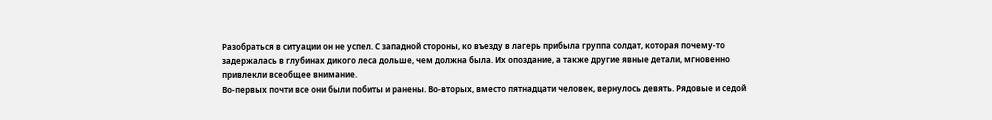Разобраться в ситуации он не успел. С западной стороны, ко въезду в лагерь прибыла группа солдат, которая почему-то задержалась в глубинах дикого леса дольше, чем должна была. Их опоздание, а также другие явные детали, мгновенно привлекли всеобщее внимание.
Во-первых почти все они были побиты и ранены. Во-вторых, вместо пятнадцати человек, вернулось девять. Рядовые и седой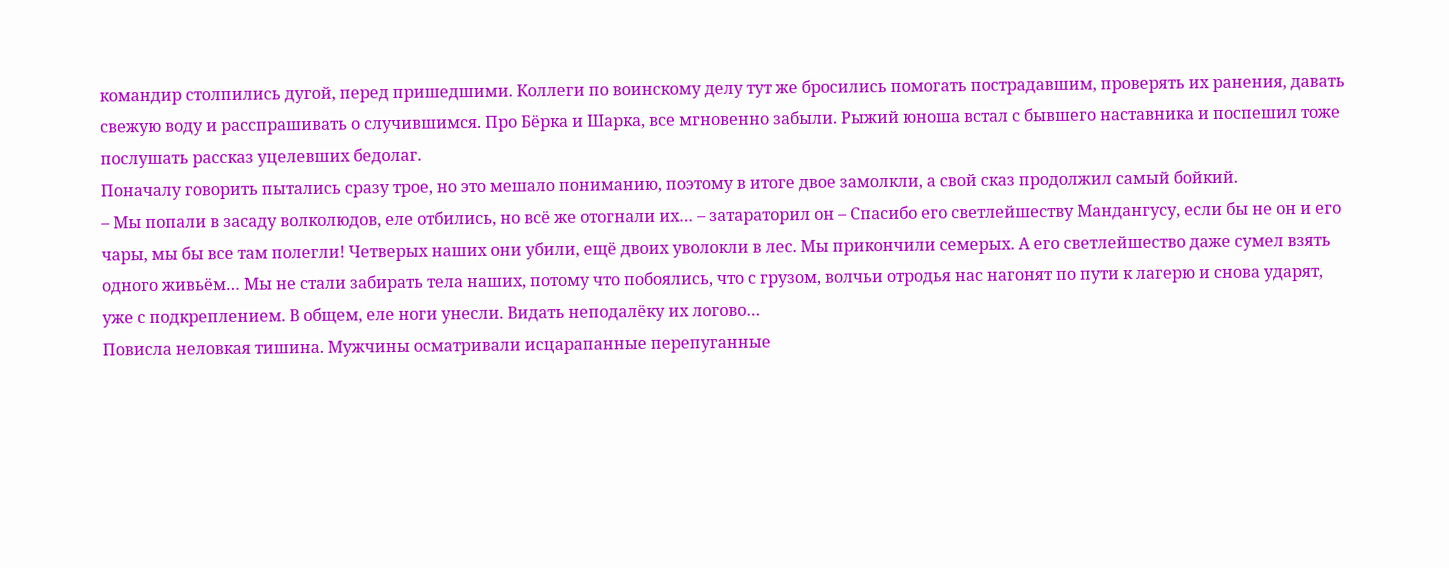командир столпились дугой, перед пришедшими. Коллеги по воинскому делу тут же бросились помогать пострадавшим, проверять их ранения, давать свежую воду и расспрашивать о случившимся. Про Бёрка и Шарка, все мгновенно забыли. Рыжий юноша встал с бывшего наставника и поспешил тоже послушать рассказ уцелевших бедолаг.
Поначалу говорить пытались сразу трое, но это мешало пониманию, поэтому в итоге двое замолкли, а свой сказ продолжил самый бойкий.
– Мы попали в засаду волколюдов, еле отбились, но всё же отогнали их… – затараторил он – Спасибо его светлейшеству Мандангусу, если бы не он и его чары, мы бы все там полегли! Четверых наших они убили, ещё двоих уволокли в лес. Мы прикончили семерых. А его светлейшество даже сумел взять одного живьём… Мы не стали забирать тела наших, потому что побоялись, что с грузом, волчьи отродья нас нагонят по пути к лагерю и снова ударят, уже с подкреплением. В общем, еле ноги унесли. Видать неподалёку их логово…
Повисла неловкая тишина. Мужчины осматривали исцарапанные перепуганные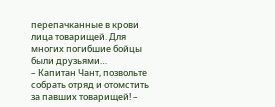перепачканные в крови лица товарищей. Для многих погибшие бойцы были друзьями…
– Капитан Чант, позвольте собрать отряд и отомстить за павших товарищей! –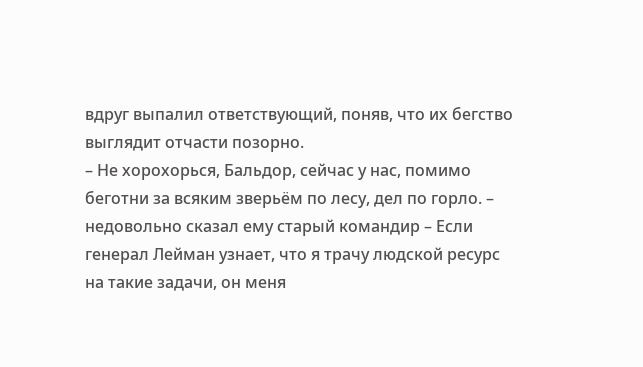вдруг выпалил ответствующий, поняв, что их бегство выглядит отчасти позорно.
– Не хорохорься, Бальдор, сейчас у нас, помимо беготни за всяким зверьём по лесу, дел по горло. – недовольно сказал ему старый командир – Если генерал Лейман узнает, что я трачу людской ресурс на такие задачи, он меня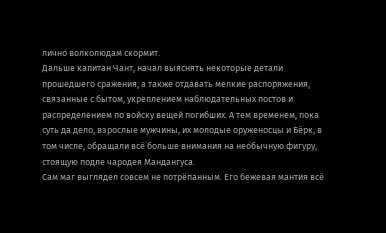лично волколюдам скормит.
Дальше капитан Чант, начал выяснять некоторые детали прошедшего сражения, а также отдавать мелкие распоряжения, связанные с бытом, укреплением наблюдательных постов и распределением по войску вещей погибших. А тем временем, пока суть да дело, взрослые мужчины, их молодые оруженосцы и Бёрк, в том числе, обращали всё больше внимания на необычную фигуру, стоящую подле чародея Мандангуса.
Сам маг выглядел совсем не потрёпанным. Его бежевая мантия всё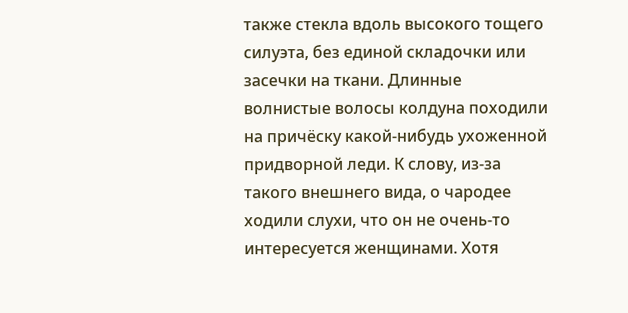также стекла вдоль высокого тощего силуэта, без единой складочки или засечки на ткани. Длинные волнистые волосы колдуна походили на причёску какой-нибудь ухоженной придворной леди. К слову, из-за такого внешнего вида, о чародее ходили слухи, что он не очень-то интересуется женщинами. Хотя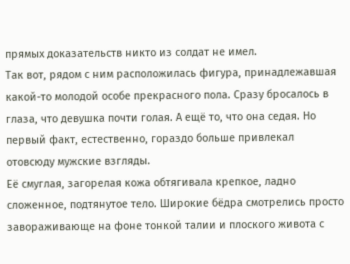прямых доказательств никто из солдат не имел.
Так вот, рядом с ним расположилась фигура, принадлежавшая какой-то молодой особе прекрасного пола. Сразу бросалось в глаза, что девушка почти голая. А ещё то, что она седая. Но первый факт, естественно, гораздо больше привлекал отовсюду мужские взгляды.
Её смуглая, загорелая кожа обтягивала крепкое, ладно сложенное, подтянутое тело. Широкие бёдра смотрелись просто завораживающе на фоне тонкой талии и плоского живота с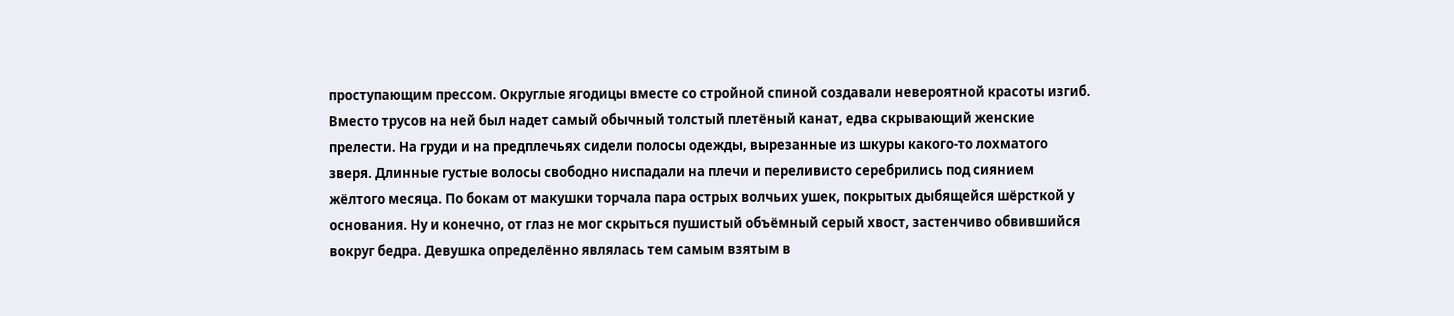проступающим прессом. Округлые ягодицы вместе со стройной спиной создавали невероятной красоты изгиб. Вместо трусов на ней был надет самый обычный толстый плетёный канат, едва скрывающий женские прелести. На груди и на предплечьях сидели полосы одежды, вырезанные из шкуры какого-то лохматого зверя. Длинные густые волосы свободно ниспадали на плечи и переливисто серебрились под сиянием жёлтого месяца. По бокам от макушки торчала пара острых волчьих ушек, покрытых дыбящейся шёрсткой у основания. Ну и конечно, от глаз не мог скрыться пушистый объёмный серый хвост, застенчиво обвившийся вокруг бедра. Девушка определённо являлась тем самым взятым в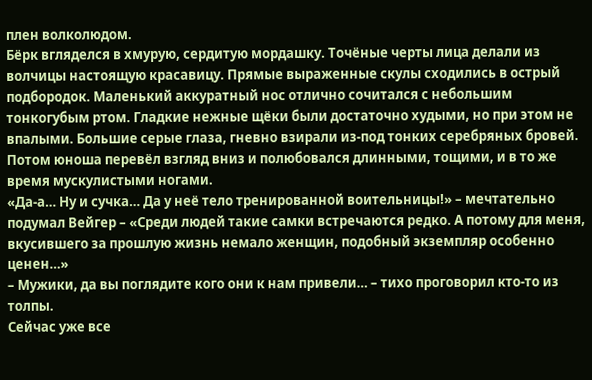плен волколюдом.
Бёрк вгляделся в хмурую, сердитую мордашку. Точёные черты лица делали из волчицы настоящую красавицу. Прямые выраженные скулы сходились в острый подбородок. Маленький аккуратный нос отлично сочитался с небольшим тонкогубым ртом. Гладкие нежные щёки были достаточно худыми, но при этом не впалыми. Большие серые глаза, гневно взирали из-под тонких серебряных бровей.
Потом юноша перевёл взгляд вниз и полюбовался длинными, тощими, и в то же время мускулистыми ногами.
«Да-а… Ну и сучка… Да у неё тело тренированной воительницы!» – мечтательно подумал Вейгер – «Среди людей такие самки встречаются редко. А потому для меня, вкусившего за прошлую жизнь немало женщин, подобный экземпляр особенно ценен…»
– Мужики, да вы поглядите кого они к нам привели… – тихо проговорил кто-то из толпы.
Сейчас уже все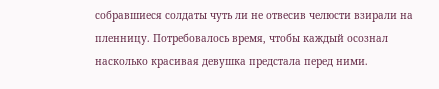собравшиеся солдаты чуть ли не отвесив челюсти взирали на пленницу. Потребовалось время, чтобы каждый осознал насколько красивая девушка предстала перед ними.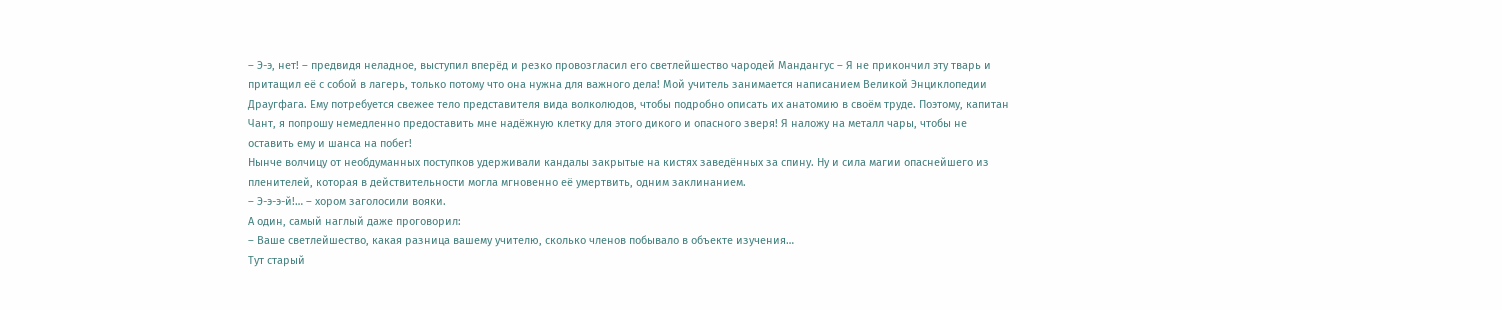– Э-э, нет! – предвидя неладное, выступил вперёд и резко провозгласил его светлейшество чародей Мандангус – Я не прикончил эту тварь и притащил её с собой в лагерь, только потому что она нужна для важного дела! Мой учитель занимается написанием Великой Энциклопедии Драугфага. Ему потребуется свежее тело представителя вида волколюдов, чтобы подробно описать их анатомию в своём труде. Поэтому, капитан Чант, я попрошу немедленно предоставить мне надёжную клетку для этого дикого и опасного зверя! Я наложу на металл чары, чтобы не оставить ему и шанса на побег!
Нынче волчицу от необдуманных поступков удерживали кандалы закрытые на кистях заведённых за спину. Ну и сила магии опаснейшего из пленителей, которая в действительности могла мгновенно её умертвить, одним заклинанием.
– Э-э-э-й!… – хором заголосили вояки.
А один, самый наглый даже проговорил:
– Ваше светлейшество, какая разница вашему учителю, сколько членов побывало в объекте изучения…
Тут старый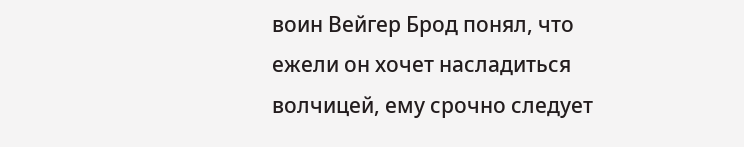воин Вейгер Брод понял, что ежели он хочет насладиться волчицей, ему срочно следует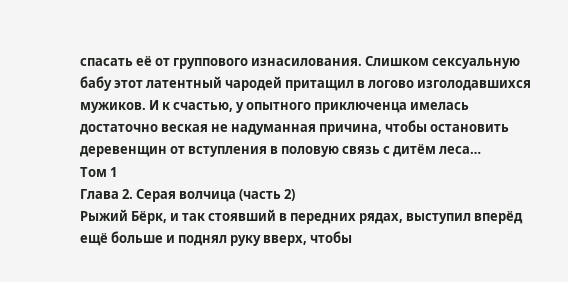спасать её от группового изнасилования. Слишком сексуальную бабу этот латентный чародей притащил в логово изголодавшихся мужиков. И к счастью, у опытного приключенца имелась достаточно веская не надуманная причина, чтобы остановить деревенщин от вступления в половую связь с дитём леса…
Том 1
Глава 2. Серая волчица (часть 2)
Рыжий Бёрк, и так стоявший в передних рядах, выступил вперёд ещё больше и поднял руку вверх, чтобы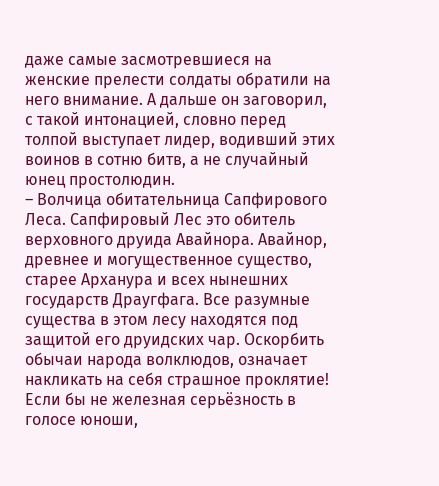даже самые засмотревшиеся на женские прелести солдаты обратили на него внимание. А дальше он заговорил, с такой интонацией, словно перед толпой выступает лидер, водивший этих воинов в сотню битв, а не случайный юнец простолюдин.
– Волчица обитательница Сапфирового Леса. Сапфировый Лес это обитель верховного друида Авайнора. Авайнор, древнее и могущественное существо, старее Арханура и всех нынешних государств Драугфага. Все разумные существа в этом лесу находятся под защитой его друидских чар. Оскорбить обычаи народа волклюдов, означает накликать на себя страшное проклятие!
Если бы не железная серьёзность в голосе юноши,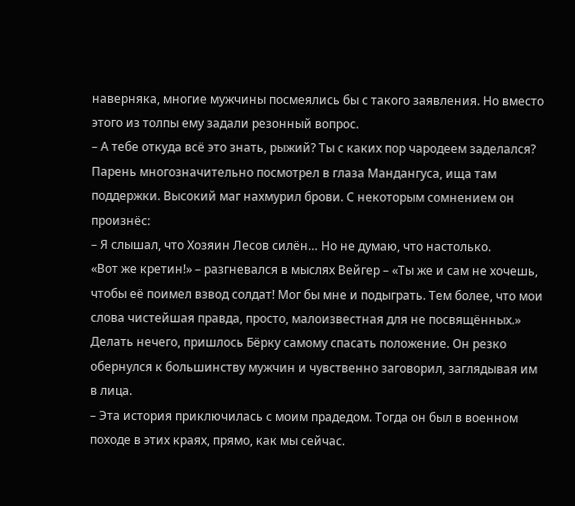наверняка, многие мужчины посмеялись бы с такого заявления. Но вместо этого из толпы ему задали резонный вопрос.
– А тебе откуда всё это знать, рыжий? Ты с каких пор чародеем заделался?
Парень многозначительно посмотрел в глаза Мандангуса, ища там поддержки. Высокий маг нахмурил брови. С некоторым сомнением он произнёс:
– Я слышал, что Хозяин Лесов силён… Но не думаю, что настолько.
«Вот же кретин!» – разгневался в мыслях Вейгер – «Ты же и сам не хочешь, чтобы её поимел взвод солдат! Мог бы мне и подыграть. Тем более, что мои слова чистейшая правда, просто, малоизвестная для не посвящённых.»
Делать нечего, пришлось Бёрку самому спасать положение. Он резко обернулся к большинству мужчин и чувственно заговорил, заглядывая им в лица.
– Эта история приключилась с моим прадедом. Тогда он был в военном походе в этих краях, прямо, как мы сейчас.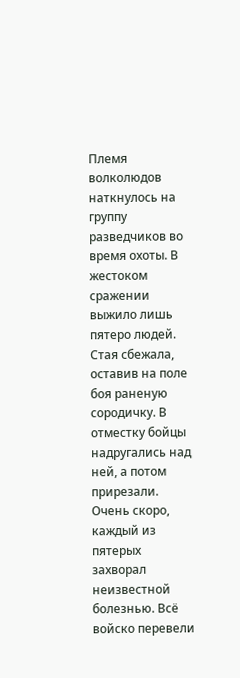Племя волколюдов наткнулось на группу разведчиков во время охоты. В жестоком сражении выжило лишь пятеро людей. Стая сбежала, оставив на поле боя раненую сородичку. В отместку бойцы надругались над ней, а потом прирезали. Очень скоро, каждый из пятерых захворал неизвестной болезнью. Всё войско перевели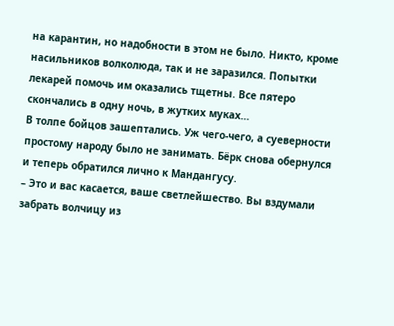на карантин, но надобности в этом не было. Никто, кроме насильников волколюда, так и не заразился. Попытки лекарей помочь им оказались тщетны. Все пятеро скончались в одну ночь, в жутких муках…
В толпе бойцов зашептались. Уж чего-чего, а суеверности простому народу было не занимать. Бёрк снова обернулся и теперь обратился лично к Мандангусу.
– Это и вас касается, ваше светлейшество. Вы вздумали забрать волчицу из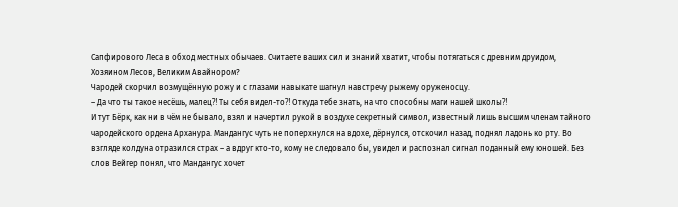Сапфирового Леса в обход местных обычаев. Считаете ваших сил и знаний хватит, чтобы потягаться с древним друидом, Хозяином Лесов, Великим Авайнором?
Чародей скорчил возмущённую рожу и с глазами навыкате шагнул навстречу рыжему оруженосцу.
– Да что ты такое несёшь, малец⁈ Ты себя видел-то⁈ Откуда тебе знать, на что способны маги нашей школы⁈
И тут Бёрк, как ни в чём не бывало, взял и начертил рукой в воздухе секретный символ, известный лишь высшим членам тайного чародейского ордена Арханура. Мандангус чуть не поперхнулся на вдохе, дёрнулся, отскочил назад, поднял ладонь ко рту. Во взгляде колдуна отразился страх – а вдруг кто-то, кому не следовало бы, увидел и распознал сигнал поданный ему юношей. Без слов Вейгер понял, что Мандангус хочет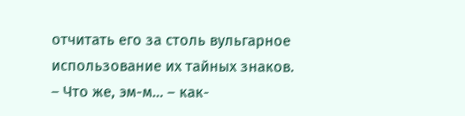отчитать его за столь вульгарное использование их тайных знаков.
– Что же, эм-м… – как-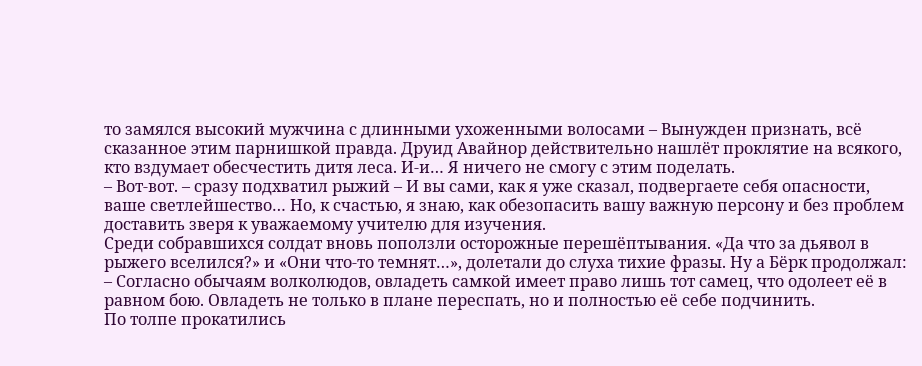то замялся высокий мужчина с длинными ухоженными волосами – Вынужден признать, всё сказанное этим парнишкой правда. Друид Авайнор действительно нашлёт проклятие на всякого, кто вздумает обесчестить дитя леса. И-и… Я ничего не смогу с этим поделать.
– Вот-вот. – сразу подхватил рыжий – И вы сами, как я уже сказал, подвергаете себя опасности, ваше светлейшество… Но, к счастью, я знаю, как обезопасить вашу важную персону и без проблем доставить зверя к уважаемому учителю для изучения.
Среди собравшихся солдат вновь поползли осторожные перешёптывания. «Да что за дьявол в рыжего вселился?» и «Они что-то темнят…», долетали до слуха тихие фразы. Ну а Бёрк продолжал:
– Согласно обычаям волколюдов, овладеть самкой имеет право лишь тот самец, что одолеет её в равном бою. Овладеть не только в плане переспать, но и полностью её себе подчинить.
По толпе прокатились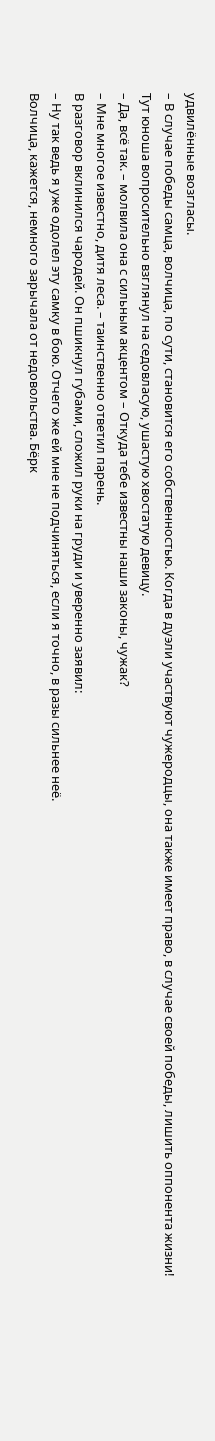удвилённые возгласы.
– В случае победы самца, волчица, по сути, становится его собственностью. Когда в дуэли участвуют чужеродцы, она также имеет право, в случае своей победы, лишить оппонента жизни!
Тут юноша вопросительно взглянул на седовласую, ушастую хвостатую девицу.
– Да, всё так. – молвила она с сильным акцентом – Откуда тебе известны наши законы, чужак?
– Мне многое известно, дитя леса. – таинственно ответил парень.
В разговор вклинился чародей. Он пшикнул губами, сложил руки на груди и уверенно заявил:
– Ну так ведь я уже одолел эту самку в бою. Отчего же ей мне не подчиняться, если я точно, в разы сильнее неё.
Волчица, кажется, немного зарычала от недовольства. Бёрк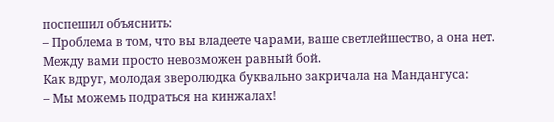поспешил объяснить:
– Проблема в том, что вы владеете чарами, ваше светлейшество, а она нет. Между вами просто невозможен равный бой.
Как вдруг, молодая зверолюдка буквально закричала на Мандангуса:
– Мы можемь подраться на кинжалах!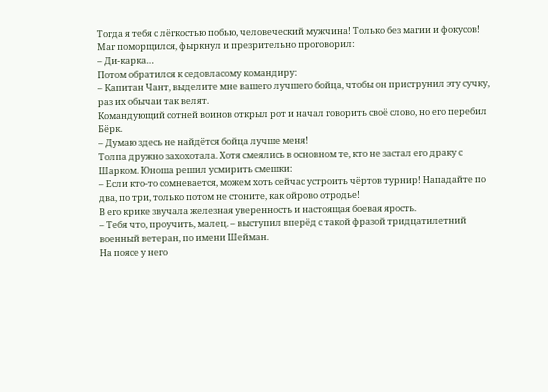Тогда я тебя с лёгкостью побью, человеческий мужчина! Только без магии и фокусов!
Маг поморщился, фыркнул и презрительно проговорил:
– Ди-карка…
Потом обратился к седовласому командиру:
– Капитан Чант, выделите мне вашего лучшего бойца, чтобы он приструнил эту сучку, раз их обычаи так велят.
Командующий сотней воинов открыл рот и начал говорить своё слово, но его перебил Бёрк.
– Думаю здесь не найдётся бойца лучше меня!
Толпа дружно захохотала. Хотя смеялись в основном те, кто не застал его драку с Шарком. Юноша решил усмирить смешки:
– Если кто-то сомневается, можем хоть сейчас устроить чёртов турнир! Нападайте по два, по три, только потом не стоните, как ойрово отродье!
В его крике звучала железная уверенность и настоящая боевая ярость.
– Тебя что, проучить, малец. – выступил вперёд с такой фразой тридцатилетний военный ветеран, по имени Шейман.
На поясе у него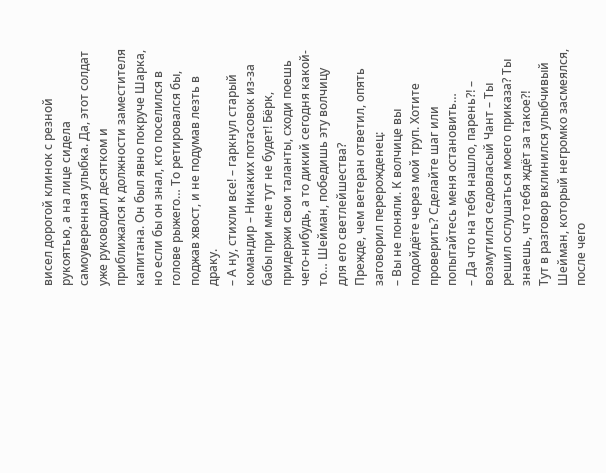висел дорогой клинок с резной рукоятью, а на лице сидела самоуверенная улыбка. Да, этот солдат уже руководил десятком и приближался к должности заместителя капитана. Он был явно покруче Шарка, но если бы он знал, кто поселился в голове рыжего… То ретировался бы, поджав хвост, и не подумав лезть в драку.
– А ну, стихли все! – гаркнул старый командир – Никаких потасовок из-за бабы при мне тут не будет! Бёрк, придержи свои таланты, сходи поешь чего-нибудь, а то дикий сегодня какой-то… Шейман, победишь эту волчицу для его светлейшества?
Прежде, чем ветеран ответил, опять заговорил перерожденец:
– Вы не поняли. К волчице вы подойдёте через мой труп. Хотите проверить? Сделайте шаг или попытайтесь меня остановить…
– Да что на тебя нашло, парень⁈ – возмутился седовласый Чант – Ты решил ослушаться моего приказа? Ты знаешь, что тебя ждёт за такое⁈
Тут в разговор вклинился улыбчивый Шейман, который негромко засмеялся, после чего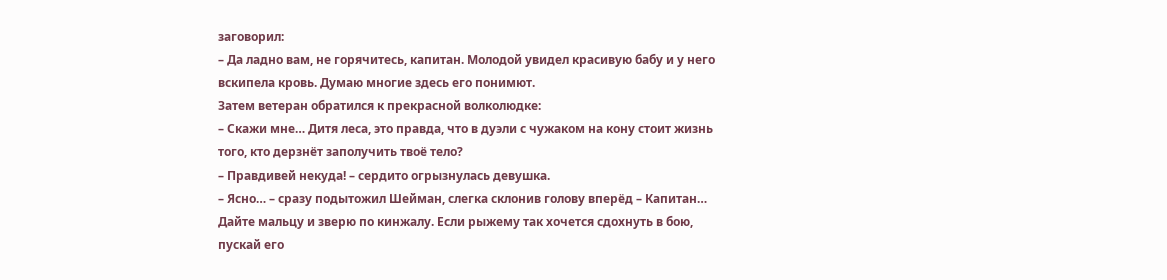заговорил:
– Да ладно вам, не горячитесь, капитан. Молодой увидел красивую бабу и у него вскипела кровь. Думаю многие здесь его понимют.
Затем ветеран обратился к прекрасной волколюдке:
– Скажи мне… Дитя леса, это правда, что в дуэли с чужаком на кону стоит жизнь того, кто дерзнёт заполучить твоё тело?
– Правдивей некуда! – сердито огрызнулась девушка.
– Ясно… – сразу подытожил Шейман, слегка склонив голову вперёд – Капитан… Дайте мальцу и зверю по кинжалу. Если рыжему так хочется сдохнуть в бою, пускай его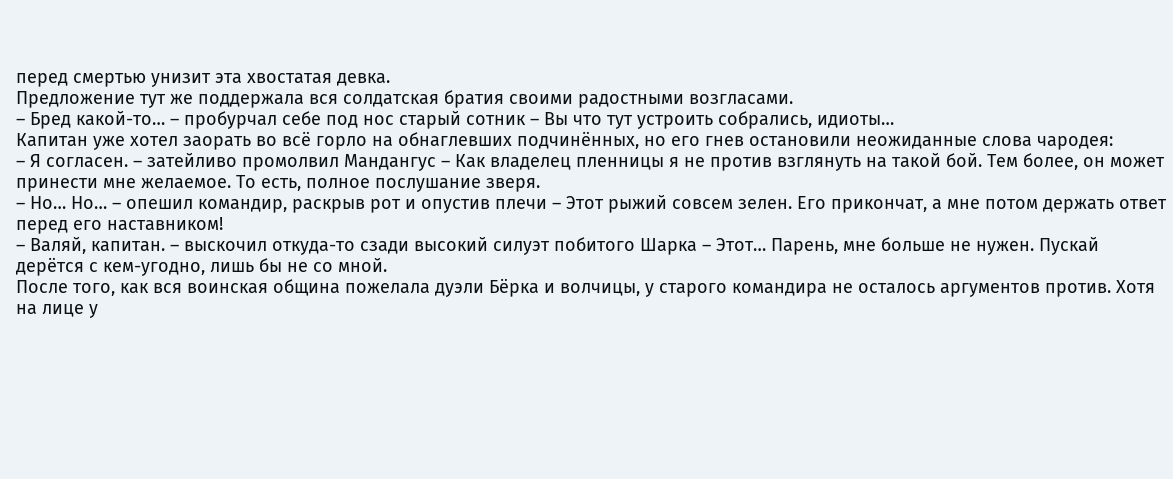перед смертью унизит эта хвостатая девка.
Предложение тут же поддержала вся солдатская братия своими радостными возгласами.
– Бред какой-то… – пробурчал себе под нос старый сотник – Вы что тут устроить собрались, идиоты…
Капитан уже хотел заорать во всё горло на обнаглевших подчинённых, но его гнев остановили неожиданные слова чародея:
– Я согласен. – затейливо промолвил Мандангус – Как владелец пленницы я не против взглянуть на такой бой. Тем более, он может принести мне желаемое. То есть, полное послушание зверя.
– Но… Но… – опешил командир, раскрыв рот и опустив плечи – Этот рыжий совсем зелен. Его прикончат, а мне потом держать ответ перед его наставником!
– Валяй, капитан. – выскочил откуда-то сзади высокий силуэт побитого Шарка – Этот… Парень, мне больше не нужен. Пускай дерётся с кем-угодно, лишь бы не со мной.
После того, как вся воинская община пожелала дуэли Бёрка и волчицы, у старого командира не осталось аргументов против. Хотя на лице у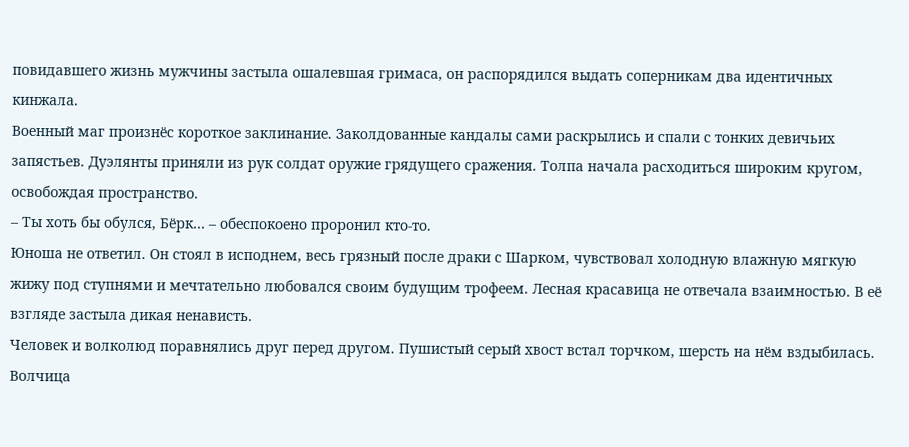повидавшего жизнь мужчины застыла ошалевшая гримаса, он распорядился выдать соперникам два идентичных кинжала.
Военный маг произнёс короткое заклинание. Заколдованные кандалы сами раскрылись и спали с тонких девичьих запястьев. Дуэлянты приняли из рук солдат оружие грядущего сражения. Толпа начала расходиться широким кругом, освобождая пространство.
– Ты хоть бы обулся, Бёрк… – обеспокоено проронил кто-то.
Юноша не ответил. Он стоял в исподнем, весь грязный после драки с Шарком, чувствовал холодную влажную мягкую жижу под ступнями и мечтательно любовался своим будущим трофеем. Лесная красавица не отвечала взаимностью. В её взгляде застыла дикая ненависть.
Человек и волколюд поравнялись друг перед другом. Пушистый серый хвост встал торчком, шерсть на нём вздыбилась. Волчица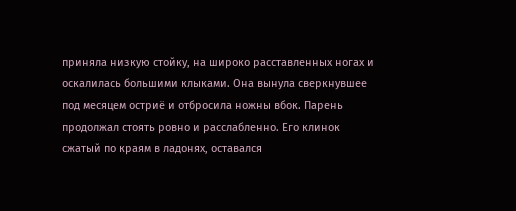приняла низкую стойку, на широко расставленных ногах и оскалилась большими клыками. Она вынула сверкнувшее под месяцем остриё и отбросила ножны вбок. Парень продолжал стоять ровно и расслабленно. Его клинок сжатый по краям в ладонях, оставался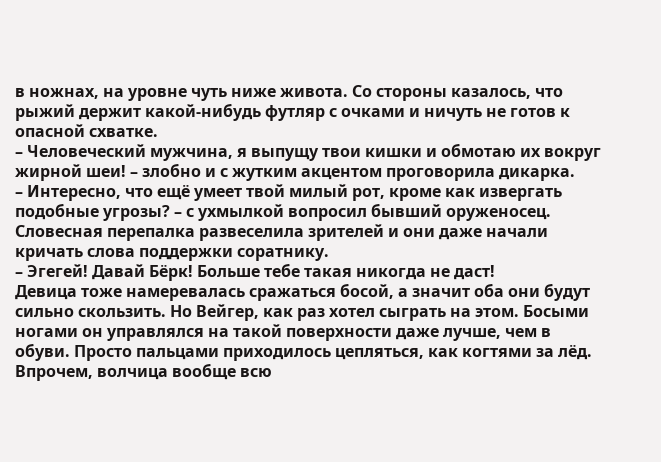в ножнах, на уровне чуть ниже живота. Со стороны казалось, что рыжий держит какой-нибудь футляр с очками и ничуть не готов к опасной схватке.
– Человеческий мужчина, я выпущу твои кишки и обмотаю их вокруг жирной шеи! – злобно и с жутким акцентом проговорила дикарка.
– Интересно, что ещё умеет твой милый рот, кроме как извергать подобные угрозы? – с ухмылкой вопросил бывший оруженосец.
Словесная перепалка развеселила зрителей и они даже начали кричать слова поддержки соратнику.
– Эгегей! Давай Бёрк! Больше тебе такая никогда не даст!
Девица тоже намеревалась сражаться босой, а значит оба они будут сильно скользить. Но Вейгер, как раз хотел сыграть на этом. Босыми ногами он управлялся на такой поверхности даже лучше, чем в обуви. Просто пальцами приходилось цепляться, как когтями за лёд. Впрочем, волчица вообще всю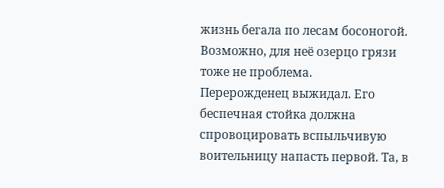жизнь бегала по лесам босоногой. Возможно, для неё озерцо грязи тоже не проблема.
Перерожденец выжидал. Его беспечная стойка должна спровоцировать вспыльчивую воительницу напасть первой. Та, в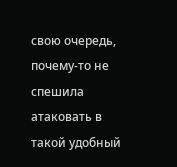свою очередь, почему-то не спешила атаковать в такой удобный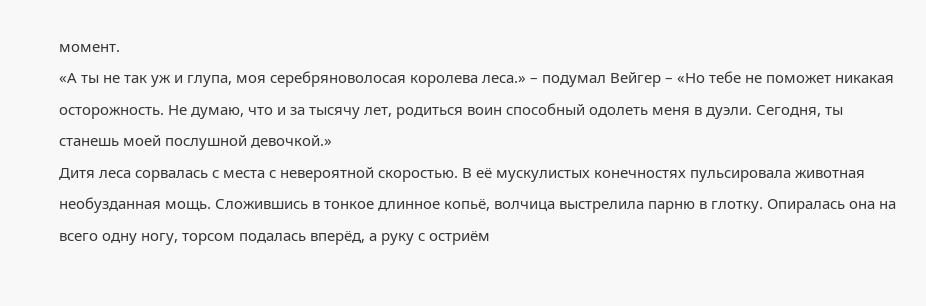момент.
«А ты не так уж и глупа, моя серебряноволосая королева леса.» – подумал Вейгер – «Но тебе не поможет никакая осторожность. Не думаю, что и за тысячу лет, родиться воин способный одолеть меня в дуэли. Сегодня, ты станешь моей послушной девочкой.»
Дитя леса сорвалась с места с невероятной скоростью. В её мускулистых конечностях пульсировала животная необузданная мощь. Сложившись в тонкое длинное копьё, волчица выстрелила парню в глотку. Опиралась она на всего одну ногу, торсом подалась вперёд, а руку с остриём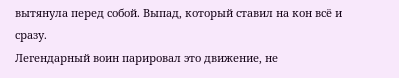вытянула перед собой. Выпад, который ставил на кон всё и сразу.
Легендарный воин парировал это движение, не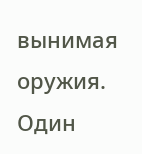вынимая оружия. Один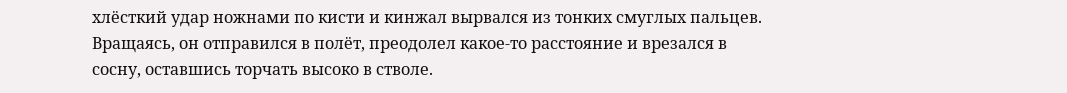хлёсткий удар ножнами по кисти и кинжал вырвался из тонких смуглых пальцев. Вращаясь, он отправился в полёт, преодолел какое-то расстояние и врезался в сосну, оставшись торчать высоко в стволе.